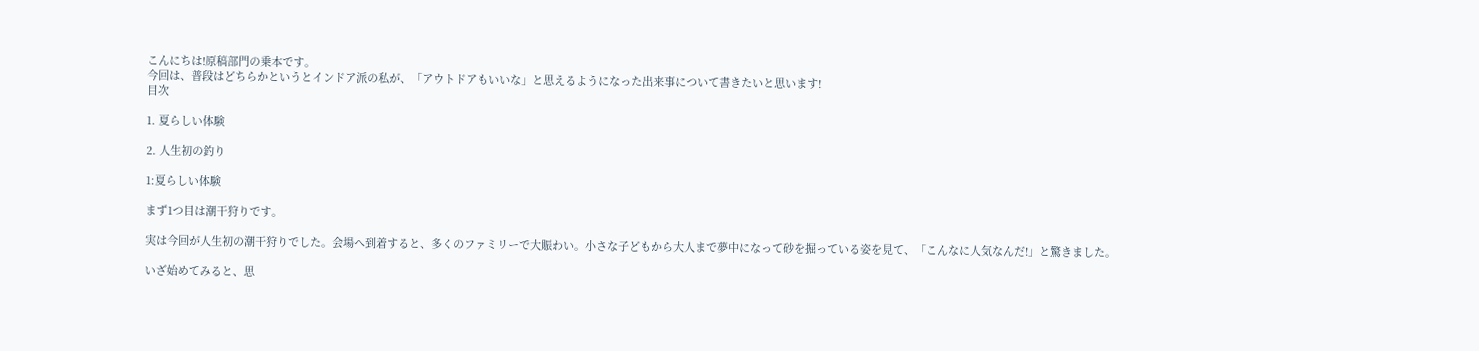こんにちは!原稿部門の乗本です。
今回は、普段はどちらかというとインドア派の私が、「アウトドアもいいな」と思えるようになった出来事について書きたいと思います!
目次

1. 夏らしい体験

2. 人生初の釣り

1:夏らしい体験

まず1つ目は潮干狩りです。

実は今回が人生初の潮干狩りでした。会場へ到着すると、多くのファミリーで大賑わい。小さな子どもから大人まで夢中になって砂を掘っている姿を見て、「こんなに人気なんだ!」と驚きました。

いざ始めてみると、思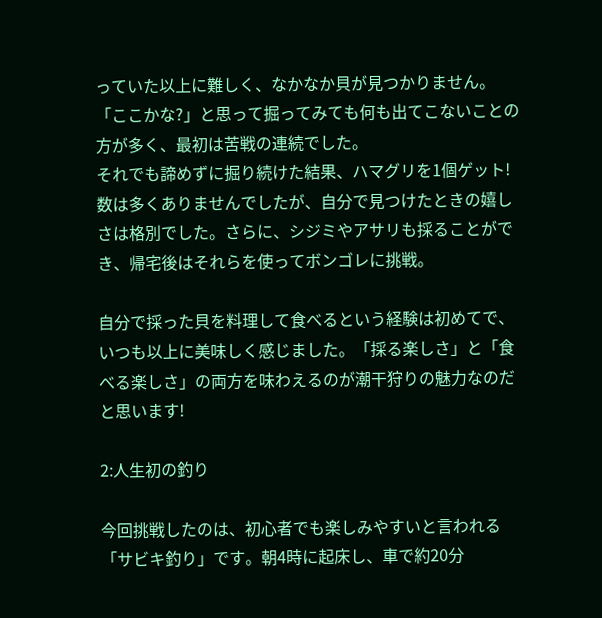っていた以上に難しく、なかなか貝が見つかりません。「ここかな?」と思って掘ってみても何も出てこないことの方が多く、最初は苦戦の連続でした。
それでも諦めずに掘り続けた結果、ハマグリを1個ゲット!
数は多くありませんでしたが、自分で見つけたときの嬉しさは格別でした。さらに、シジミやアサリも採ることができ、帰宅後はそれらを使ってボンゴレに挑戦。

自分で採った貝を料理して食べるという経験は初めてで、いつも以上に美味しく感じました。「採る楽しさ」と「食べる楽しさ」の両方を味わえるのが潮干狩りの魅力なのだと思います!

2:人生初の釣り

今回挑戦したのは、初心者でも楽しみやすいと言われる「サビキ釣り」です。朝4時に起床し、車で約20分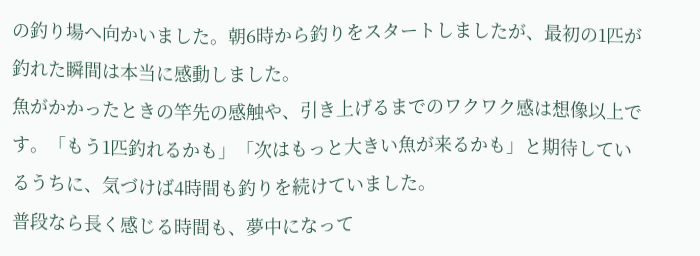の釣り場へ向かいました。朝6時から釣りをスタートしましたが、最初の1匹が釣れた瞬間は本当に感動しました。
魚がかかったときの竿先の感触や、引き上げるまでのワクワク感は想像以上です。「もう1匹釣れるかも」「次はもっと大きい魚が来るかも」と期待しているうちに、気づけば4時間も釣りを続けていました。
普段なら長く感じる時間も、夢中になって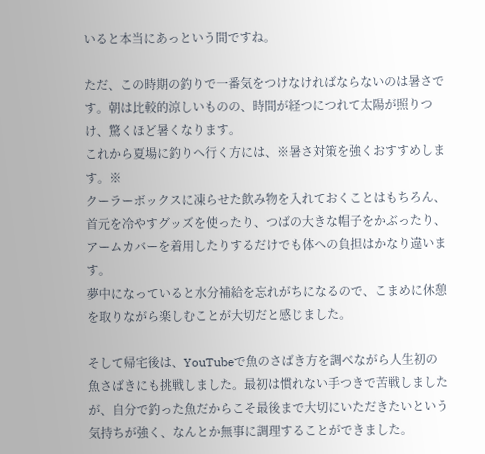いると本当にあっという間ですね。

ただ、この時期の釣りで一番気をつけなければならないのは暑さです。朝は比較的涼しいものの、時間が経つにつれて太陽が照りつけ、驚くほど暑くなります。
これから夏場に釣りへ行く方には、※暑さ対策を強くおすすめします。※
クーラーボックスに凍らせた飲み物を入れておくことはもちろん、首元を冷やすグッズを使ったり、つばの大きな帽子をかぶったり、アームカバーを着用したりするだけでも体への負担はかなり違います。
夢中になっていると水分補給を忘れがちになるので、こまめに休憩を取りながら楽しむことが大切だと感じました。

そして帰宅後は、YouTubeで魚のさばき方を調べながら人生初の魚さばきにも挑戦しました。最初は慣れない手つきで苦戦しましたが、自分で釣った魚だからこそ最後まで大切にいただきたいという気持ちが強く、なんとか無事に調理することができました。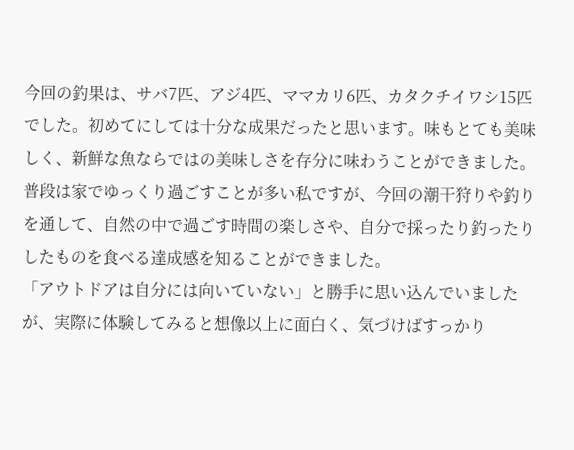今回の釣果は、サバ7匹、アジ4匹、ママカリ6匹、カタクチイワシ15匹でした。初めてにしては十分な成果だったと思います。味もとても美味しく、新鮮な魚ならではの美味しさを存分に味わうことができました。
普段は家でゆっくり過ごすことが多い私ですが、今回の潮干狩りや釣りを通して、自然の中で過ごす時間の楽しさや、自分で採ったり釣ったりしたものを食べる達成感を知ることができました。
「アウトドアは自分には向いていない」と勝手に思い込んでいましたが、実際に体験してみると想像以上に面白く、気づけばすっかり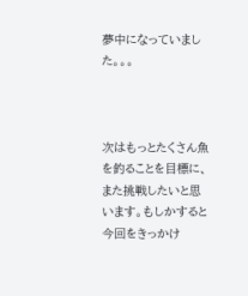夢中になっていました。。。



次はもっとたくさん魚を釣ることを目標に、また挑戦したいと思います。もしかすると今回をきっかけ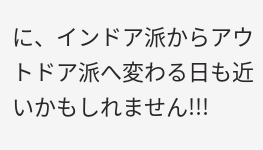に、インドア派からアウトドア派へ変わる日も近いかもしれません!!!